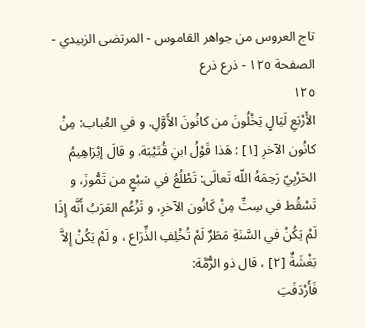تاج العروس من جواهر القاموس - المرتضى الزبيدي - الصفحة ١٢٥ - ذرع ذرع
١٢٥
الأَرْبَعِ لَيَالٍ يَخْلُونَ من كانُونَ الأَوَّلِ. و في العُباب: مِنْ كانُون الآخرِ [١] : هَذا قَوْلُ ابنِ قُتَيْبَة. و قالَ إبْرَاهِيمُ الحَرْبِيّ رَحِمَهُ اللّه تَعالَى: تَطْلُعُ في سَبْعٍ من تَمُّوزَ، و تَسْقُط في سِتِّ مِنْ كَانُون الآخرِ، و تَزْعُم العَرَبُ أَنَّه إِذَا لَمْ يَكُنْ في السَّنَةِ مَطَرٌ لَمْ تُخْلِفِ الذِّرَاع ، و لَمْ يَكُنْ إِلاَّ بَغْشَةٌ [٢] ، قال ذو الرُّمَّة:
فَأَرْدَفَتِ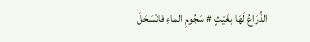الذِّرَاعُ لَهَا بغَيْثٍ # سَجُومِ الماءِ فانْسَحَلَ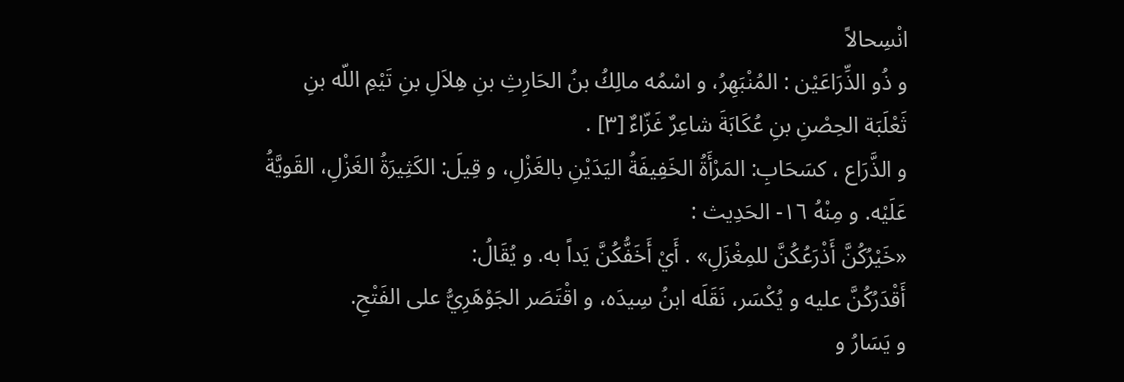انْسِحالاً
و ذُو الذِّرَاعَيْن : المُنْبَهِرُ، و اسْمُه مالِكُ بنُ الحَارِثِ بنِ هِلاَلِ بنِ تَيْمِ اللّه بنِ ثَعْلَبَة الحِصْنِ بنِ عُكَابَةَ شاعِرٌ غَزّاءٌ [٣] .
و الذَّرَاع ، كسَحَابِ: المَرْأَةُ الخَفِيفَةُ اليَدَيْنِ بالغَزْلِ، و قِيلَ: الكَثِيرَةُ الغَزْلِ، القَويَّةُ عَلَيْه. و مِنْهُ ١٦- الحَدِيث :
«خَيْرُكُنَّ أَذْرَعُكُنَّ للمِغْزَلِ» . أَيْ أَخَفُّكُنَّ يَداً به. و يُقَالُ:
أَقْدَرُكُنَّ عليه و يُكْسَر، نَقَلَه ابنُ سِيدَه، و اقْتَصَر الجَوْهَرِيُّ على الفَتْحِ.
و يَسَارُ و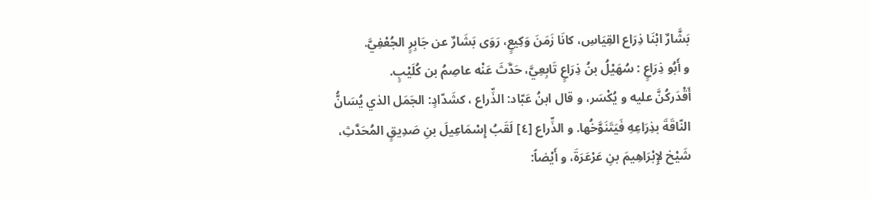بَشَّارٌ ابْنَا ذِرَاع القِيَاسِ، كانَا زَمَنَ وَكِيعٍ، رَوَى بَشَارٌ عن جَابِرٍ الجُعْفِيَّ.
و أَبُو ذِرَاعٍ : سُهَيْلُ بنُ ذِرَاعٍ تَابِعِيَّ، حَدَّثَ عَنْه عاصِمُ بن كُلَيْبٍ.
أَقْدَركُنَّ عليه و يُكْسَر، و قال ابنُ عَبّاد: الذِّراع ، كشَدّادٍ: الجَمَل الذي يُسَانُّ النّاقَةَ بذِرَاعِهِ فَيَتَنَوَّخُها. و الذِّراع [٤] لَقَبُ إِسْمَاعِيلَ بنِ صَدِيقٍ المُحَدَّثِ، شَيْخ لإِبْرَاهِيمَ بنِ عَرْعَرَةَ، و أَيْضاً: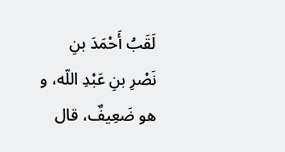لَقَبُ أَحْمَدَ بنِ نَصْرِ بنِ عَبْدِ اللّه، و هو ضَعِيفٌ، قال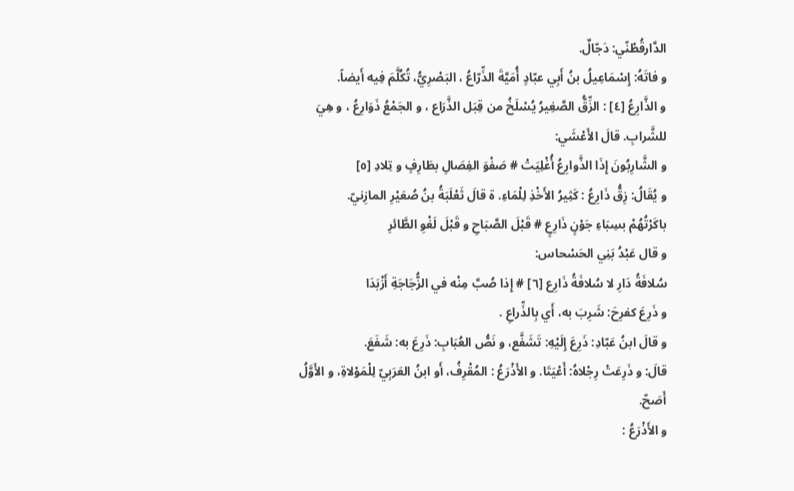الدَّارقُطْنّي: دَجّالٌ.
و فاتَهُ: إِسْمَاعِيلُ بنُ أَبِي عبّادٍ أُمَيَّةَ الذِّرّاعُ ، البَصْرِيُّ، تُكُلَّمَ فِيه أَيضاً.
و الذَّارِعُ [٤] : الزِّقُّ الصَّغِيرُ يُسْلَخُ من قِبَل الذَّرَاع ، و الجَمْعُ ذَوَارِعُ ، و هِيَ للشَّرابِ. قالَ الأَعْشَي:
و الشَّارِبُونَ إِذَا الذَّوارِعُ أُغْلِيَتْ # صَفْوَ الفِصَالِ بطَارِفٍ و تِلادِ [٥]
و يُقَالُ: زِقُّ ذَارِعُ : كَثِيرُ الأَخْذِ لِلْمَاءِ. ة قالَ ثَعْلَبَةُ بنُ صُعَيْرِ المازِنيّ.
باكَرْتُهُمْ بسِبَاءِ جَوْنٍ ذَارِعٍ # قَبْلَ الصَّبَاحِ و قَبْلَ لَغْوِ الطَّائرِ
و قال عَبْدُ بَنِي الحَسْحاس:
سُلافَةُ دَارِ لا سُلافَةُ ذَارِع [٦] # إِذا صُبَّ مِنْه في الزُّجَاجَةِ أَزْبَدَا
و ذَرِعَ كفرِحَ: شَرِبَ به، أَي بِالذِّراعِ .
و قالَ ابنُ عَبّادِ: ذَرِعَ إِلَيْهِ: تَشَفَّع، و نَصُّ العُبَابِ: ذَرِعَ به: شَفَعَ.
قالَ: و ذَرِعَتْ رِجْلاهُ: أَعْيَتَا. و الأَذْرَعُ : المُقْرِفُ، أَو ابنُ العَرَبِيّ لِلْمَوْلاةِ، و الأَوَّلُ أَصَحّ.
و الأَذْرَعُ :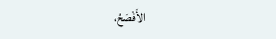الأَفْصَحُ،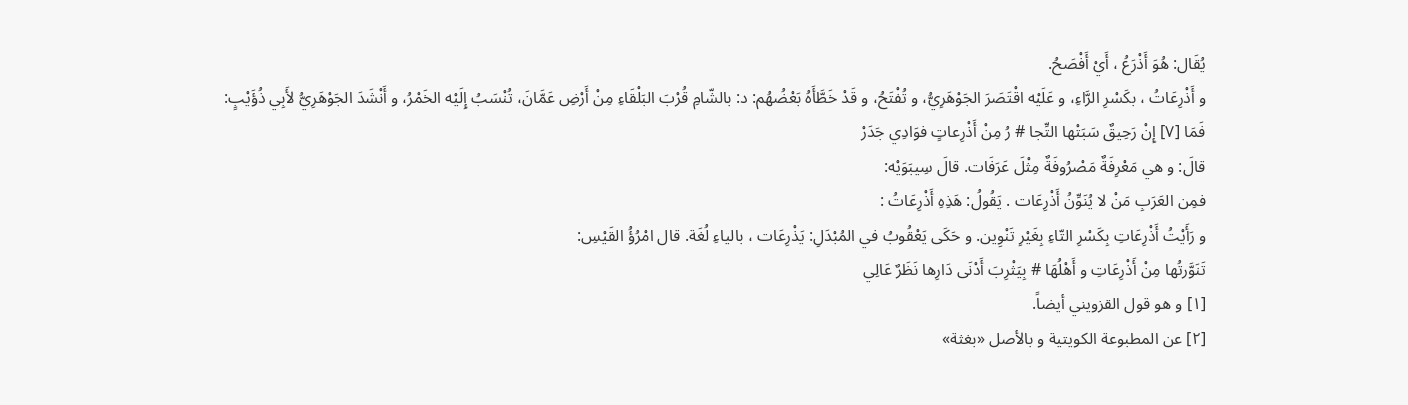يُقَال: هُوَ أَذْرَعُ ، أَيْ أَفْصَحُ.
و أَذْرِعَاتُ ، بكَسْرِ الرَّاءِ، و عَلَيْه اقْتَصَرَ الجَوْهَرِيُّ، و تُفْتَحُ، و قَدْ خَطَّأَهُ بَعْضُهُم: د: بالشّامِ قُرْبَ البَلْقَاءِ مِنْ أَرْضِ عَمَّانَ، تُنْسَبُ إِلَيْه الخَمْرُ، و أَنْشَدَ الجَوْهَرِيُّ لأَبِي ذُؤَيْبٍ:
فَمَا [٧] إِنْ رَحِيقٌ سَبَتْها التِّجا # رُ مِنْ أَذْرِعاتٍ فوَادِي جَدَرْ
قالَ: و هي مَعْرِفَةٌ مَصْرُوفَةٌ مِثْلَ عَرَفَات. قالَ سِيبَوَيْه:
فمِن العَرَبِ مَنْ لا يُنَوِّنُ أَذْرِعَات . يَقُولُ: هَذِهِ أَذْرِعَاتُ :
و رَأَيْتُ أَذْرِعَاتِ بِكَسْرِ التّاءِ بِغَيْرِ تَنْوِين. و حَكَى يَعْقُوبُ في المُبْدَلِ: يَذْرِعَات ، بالياءِ لُغَة. قال امْرُؤُ القَيْسِ:
تَنَوَّرتُها مِنْ أَذْرِعَاتِ و أَهْلُهَا # بِيَثْرِبَ أَدْنَى دَارِها نَظَرٌ عَالِي
[١] و هو قول القزويني أيضاً.
[٢] عن المطبوعة الكويتية و بالأصل «بغثة»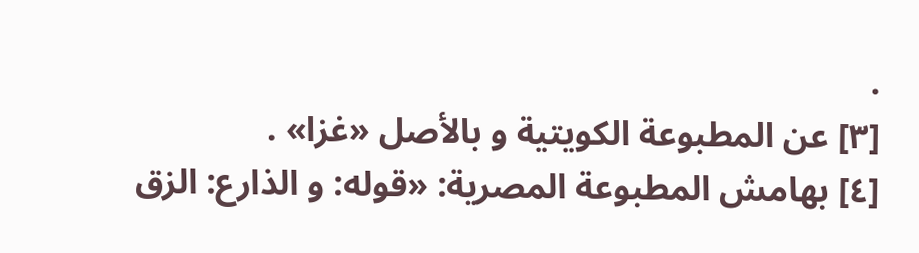.
[٣] عن المطبوعة الكويتية و بالأصل «غزا» .
[٤] بهامش المطبوعة المصرية: «قوله: و الذارع: الزق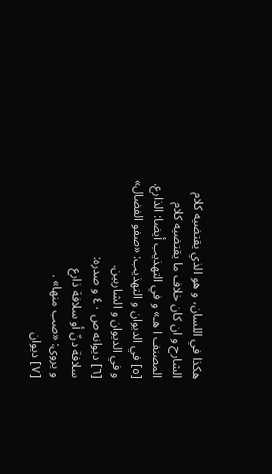هكذا في اللسان، و هو الذي يقتضيه كلام الشارح و ان كان خلاف ما يقتضيه كلام المصنف ا هـ» و في التهذيب أيضا: الذارع.
[٥] في الديوان و التهذيب: «صفو الفضال» و في الديوان و الشاربين.
[٦] ديوانه ص ٤٠ و صدره:
سلافة دنّ أو سلافة ذارع
و يروى: «صب منها» .
[٧] ديوان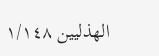الهذليين ١/١٤٨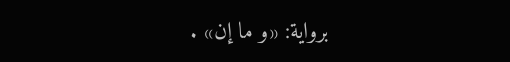برواية: «و ما إن» .